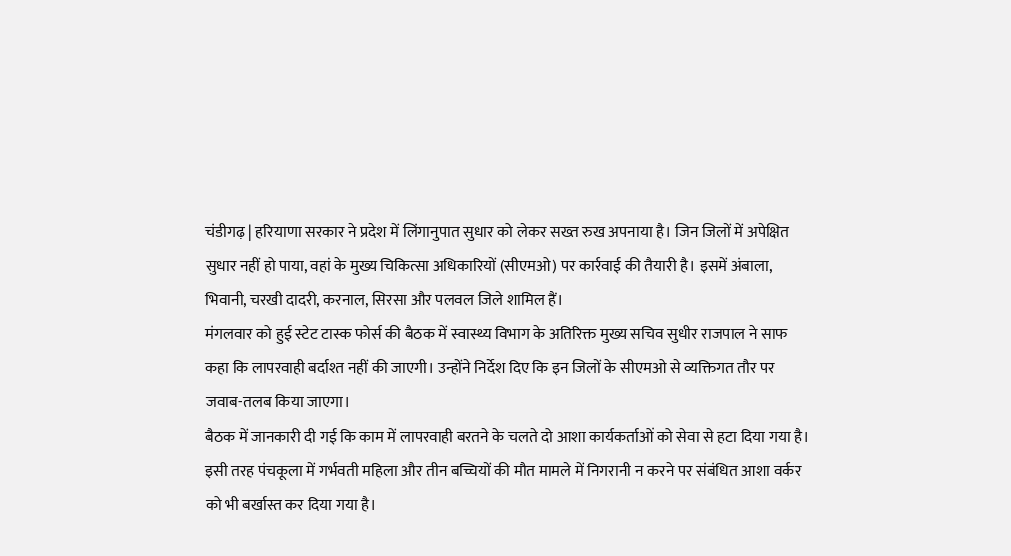चंडीगढ़ | हरियाणा सरकार ने प्रदेश में लिंगानुपात सुधार को लेकर सख्त रुख अपनाया है। जिन जिलों में अपेक्षित सुधार नहीं हो पाया, वहां के मुख्य चिकित्सा अधिकारियों (सीएमओ) पर कार्रवाई की तैयारी है। इसमें अंबाला, भिवानी, चरखी दादरी, करनाल, सिरसा और पलवल जिले शामिल हैं।
मंगलवार को हुई स्टेट टास्क फोर्स की बैठक में स्वास्थ्य विभाग के अतिरिक्त मुख्य सचिव सुधीर राजपाल ने साफ कहा कि लापरवाही बर्दाश्त नहीं की जाएगी। उन्होंने निर्देश दिए कि इन जिलों के सीएमओ से व्यक्तिगत तौर पर जवाब-तलब किया जाएगा।
बैठक में जानकारी दी गई कि काम में लापरवाही बरतने के चलते दो आशा कार्यकर्ताओं को सेवा से हटा दिया गया है। इसी तरह पंचकूला में गर्भवती महिला और तीन बच्चियों की मौत मामले में निगरानी न करने पर संबंधित आशा वर्कर को भी बर्खास्त कर दिया गया है।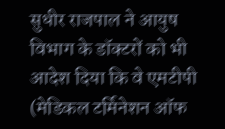सुधीर राजपाल ने आयुष विभाग के डॉक्टरों को भी आदेश दिया कि वे एमटीपी (मेडिकल टर्मिनेशन ऑफ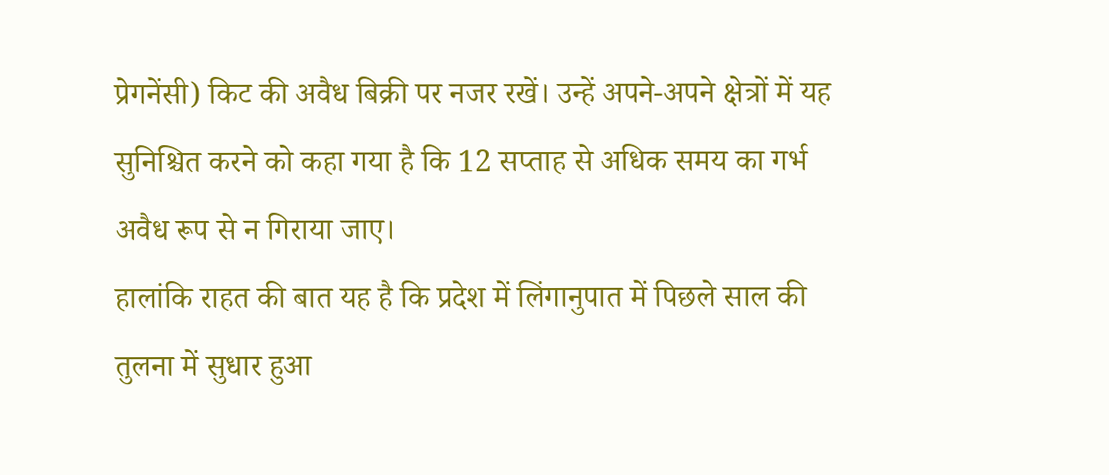प्रेगनेंसी) किट की अवैध बिक्री पर नजर रखें। उन्हें अपने-अपने क्षेत्रों में यह सुनिश्चित करने को कहा गया है कि 12 सप्ताह से अधिक समय का गर्भ अवैध रूप से न गिराया जाए।
हालांकि राहत की बात यह है कि प्रदेश में लिंगानुपात में पिछले साल की तुलना में सुधार हुआ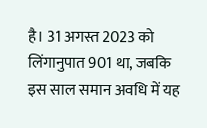है। 31 अगस्त 2023 को लिंगानुपात 901 था, जबकि इस साल समान अवधि में यह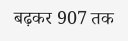बढ़कर 907 तक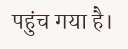पहुंच गया है।